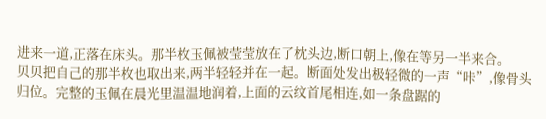进来一道,正落在床头。那半枚玉佩被莹莹放在了枕头边,断口朝上,像在等另一半来合。
贝贝把自己的那半枚也取出来,两半轻轻并在一起。断面处发出极轻微的一声“咔”,像骨头归位。完整的玉佩在晨光里温温地润着,上面的云纹首尾相连,如一条盘踞的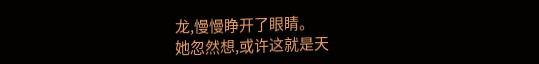龙,慢慢睁开了眼睛。
她忽然想,或许这就是天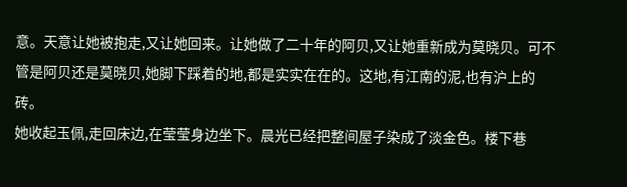意。天意让她被抱走,又让她回来。让她做了二十年的阿贝,又让她重新成为莫晓贝。可不管是阿贝还是莫晓贝,她脚下踩着的地,都是实实在在的。这地,有江南的泥,也有沪上的砖。
她收起玉佩,走回床边,在莹莹身边坐下。晨光已经把整间屋子染成了淡金色。楼下巷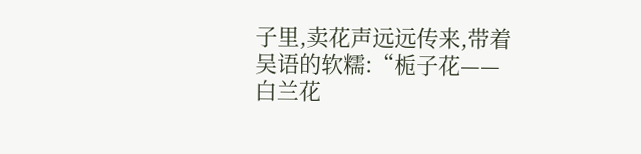子里,卖花声远远传来,带着吴语的软糯:“栀子花——白兰花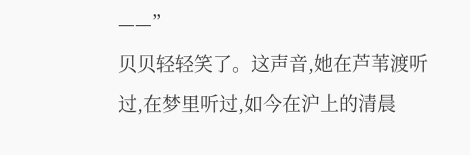——”
贝贝轻轻笑了。这声音,她在芦苇渡听过,在梦里听过,如今在沪上的清晨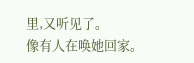里,又听见了。
像有人在唤她回家。